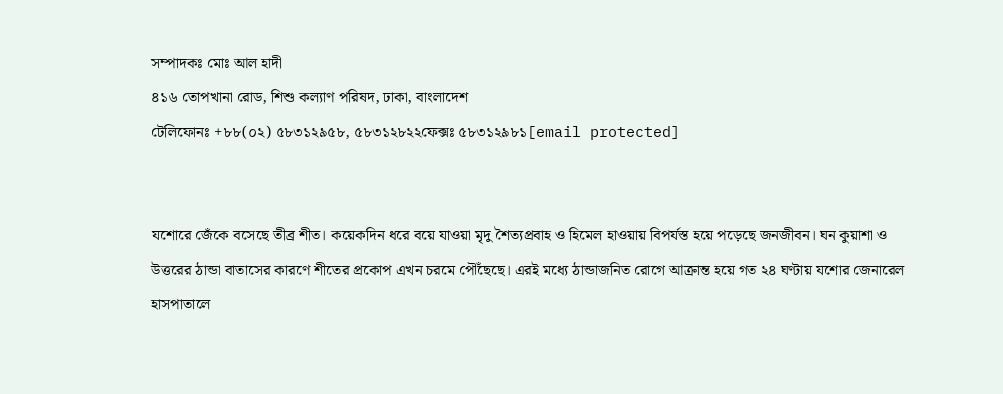সম্পাদকঃ মোঃ আল হাদী
৪১৬ তোপখানা রোড, শিশু কল্যাণ পরিষদ, ঢাকা, বাংলাদেশ
টেলিফোনঃ +৮৮(০২) ৫৮৩১২৯৫৮, ৫৮৩১২৮২২ফেক্সঃ ৫৮৩১২৯৮১[email protected]


যশোরে জেঁকে বসেছে তীব্র শীত। কয়েকদিন ধরে বয়ে যাওয়া মৃদু শৈত্যপ্রবাহ ও হিমেল হাওয়ায় বিপর্যস্ত হয়ে পড়েছে জনজীবন। ঘন কুয়াশা ও উত্তরের ঠান্ডা বাতাসের কারণে শীতের প্রকোপ এখন চরমে পৌঁছেছে। এরই মধ্যে ঠান্ডাজনিত রোগে আক্রান্ত হয়ে গত ২৪ ঘণ্টায় যশোর জেনারেল হাসপাতালে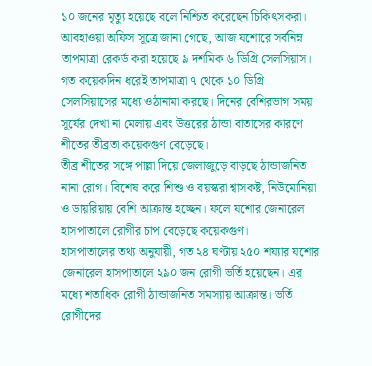১০ জনের মৃত্যু হয়েছে বলে নিশ্চিত করেছেন চিকিৎসকরা।
আবহাওয়া অফিস সূত্রে জানা গেছে, আজ যশোরে সর্বনিম্ন তাপমাত্রা রেকর্ড করা হয়েছে ৯ দশমিক ৬ ডিগ্রি সেলসিয়াস। গত কয়েকদিন ধরেই তাপমাত্রা ৭ থেকে ১০ ডিগ্রি সেলসিয়াসের মধ্যে ওঠানামা করছে। দিনের বেশিরভাগ সময় সূর্যের দেখা না মেলায় এবং উত্তরের ঠান্ডা বাতাসের কারণে শীতের তীব্রতা কয়েকগুণ বেড়েছে।
তীব্র শীতের সঙ্গে পাল্লা দিয়ে জেলাজুড়ে বাড়ছে ঠান্ডাজনিত নানা রোগ। বিশেষ করে শিশু ও বয়স্করা শ্বাসকষ্ট, নিউমোনিয়া ও ডায়রিয়ায় বেশি আক্রান্ত হচ্ছেন। ফলে যশোর জেনারেল হাসপাতালে রোগীর চাপ বেড়েছে কয়েকগুণ।
হাসপাতালের তথ্য অনুযায়ী, গত ২৪ ঘণ্টায় ২৫০ শয্যার যশোর জেনারেল হাসপাতালে ২৯০ জন রোগী ভর্তি হয়েছেন। এর মধ্যে শতাধিক রোগী ঠান্ডাজনিত সমস্যায় আক্রান্ত। ভর্তি রোগীদের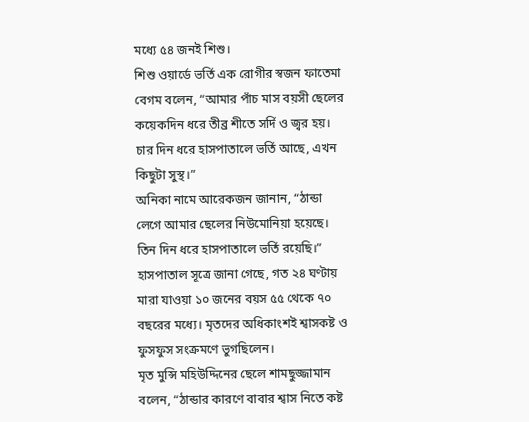মধ্যে ৫৪ জনই শিশু।
শিশু ওয়ার্ডে ভর্তি এক রোগীর স্বজন ফাতেমা বেগম বলেন, “আমার পাঁচ মাস বয়সী ছেলের কয়েকদিন ধরে তীব্র শীতে সর্দি ও জ্বর হয়। চার দিন ধরে হাসপাতালে ভর্তি আছে, এখন কিছুটা সুস্থ।”
অনিকা নামে আরেকজন জানান, “ঠান্ডা লেগে আমার ছেলের নিউমোনিয়া হয়েছে। তিন দিন ধরে হাসপাতালে ভর্তি রয়েছি।”
হাসপাতাল সূত্রে জানা গেছে, গত ২৪ ঘণ্টায় মারা যাওয়া ১০ জনের বয়স ৫৫ থেকে ৭০ বছরের মধ্যে। মৃতদের অধিকাংশই শ্বাসকষ্ট ও ফুসফুস সংক্রমণে ভুগছিলেন।
মৃত মুন্সি মহিউদ্দিনের ছেলে শামছুজ্জামান বলেন, “ঠান্ডার কারণে বাবার শ্বাস নিতে কষ্ট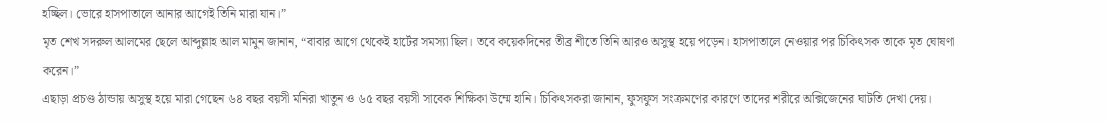হচ্ছিল। ভোরে হাসপাতালে আনার আগেই তিনি মারা যান।”
মৃত শেখ সদরুল আলমের ছেলে আব্দুল্লাহ আল মামুন জানান, “বাবার আগে থেকেই হার্টের সমস্যা ছিল। তবে কয়েকদিনের তীব্র শীতে তিনি আরও অসুস্থ হয়ে পড়েন। হাসপাতালে নেওয়ার পর চিকিৎসক তাকে মৃত ঘোষণা করেন।”
এছাড়া প্রচণ্ড ঠান্ডায় অসুস্থ হয়ে মারা গেছেন ৬৪ বছর বয়সী মনিরা খাতুন ও ৬৫ বছর বয়সী সাবেক শিক্ষিকা উম্মে হানি। চিকিৎসকরা জানান, ফুসফুস সংক্রমণের কারণে তাদের শরীরে অক্সিজেনের ঘাটতি দেখা দেয়।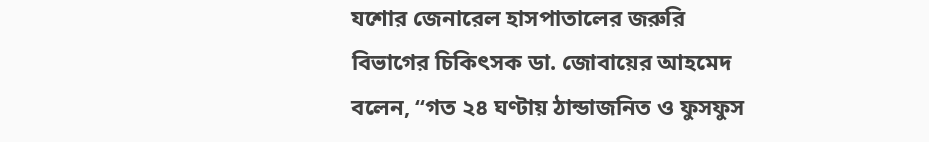যশোর জেনারেল হাসপাতালের জরুরি বিভাগের চিকিৎসক ডা. জোবায়ের আহমেদ বলেন, “গত ২৪ ঘণ্টায় ঠান্ডাজনিত ও ফুসফুস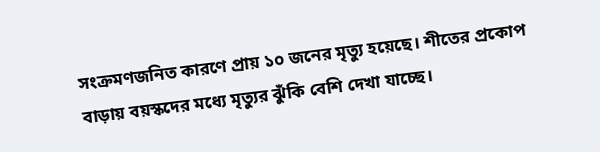সংক্রমণজনিত কারণে প্রায় ১০ জনের মৃত্যু হয়েছে। শীতের প্রকোপ বাড়ায় বয়স্কদের মধ্যে মৃত্যুর ঝুঁকি বেশি দেখা যাচ্ছে।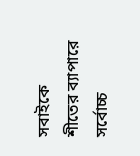সবাইকে শীতের ব্যাপারে সর্বোচ্চ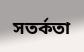সতর্কতা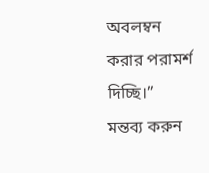অবলম্বন করার পরামর্শ দিচ্ছি।”
মন্তব্য করুন